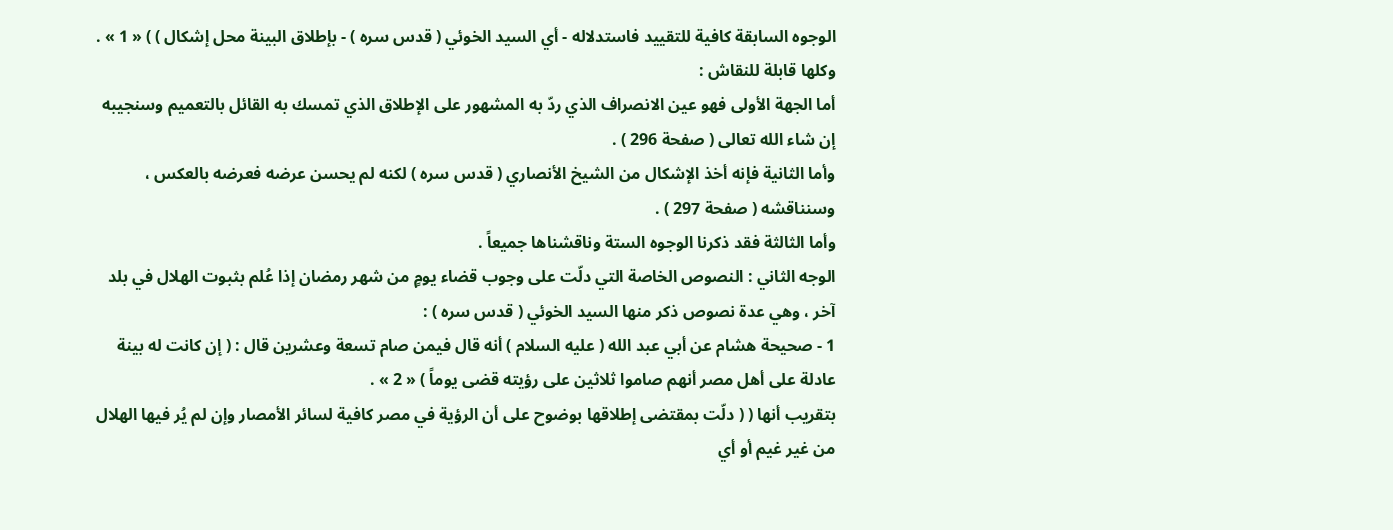الوجوه السابقة كافية للتقييد فاستدلاله - أي السيد الخوئي ( قدس سره ) - بإطلاق البينة محل إشكال ) ) « 1 » .
وكلها قابلة للنقاش :
أما الجهة الأولى فهو عين الانصراف الذي ردّ به المشهور على الإطلاق الذي تمسك به القائل بالتعميم وسنجيبه إن شاء الله تعالى ( صفحة 296 ) .
وأما الثانية فإنه أخذ الإشكال من الشيخ الأنصاري ( قدس سره ) لكنه لم يحسن عرضه فعرضه بالعكس ، وسنناقشه ( صفحة 297 ) .
وأما الثالثة فقد ذكرنا الوجوه الستة وناقشناها جميعاً .
الوجه الثاني : النصوص الخاصة التي دلّت على وجوب قضاء يومٍ من شهر رمضان إذا عُلم بثبوت الهلال في بلد آخر ، وهي عدة نصوص ذكر منها السيد الخوئي ( قدس سره ) :
1 - صحيحة هشام عن أبي عبد الله ( عليه السلام ) أنه قال فيمن صام تسعة وعشرين قال : ( إن كانت له بينة عادلة على أهل مصر أنهم صاموا ثلاثين على رؤيته قضى يوماً ) « 2 » .
بتقريب أنها ( ( دلّت بمقتضى إطلاقها بوضوح على أن الرؤية في مصر كافية لسائر الأمصار وإن لم يُر فيها الهلال من غير غيم أو أي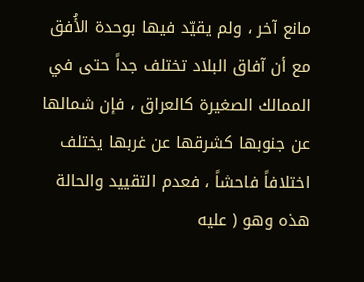مانع آخر ، ولم يقيّد فيها بوحدة الأُفق مع أن آفاق البلاد تختلف جداً حتى في الممالك الصغيرة كالعراق ، فإن شمالها عن جنوبها كشرقها عن غربها يختلف اختلافاً فاحشاً ، فعدم التقييد والحالة هذه وهو ( عليه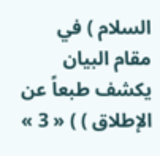السلام ) في مقام البيان يكشف طبعاً عن الإطلاق ) ) « 3 »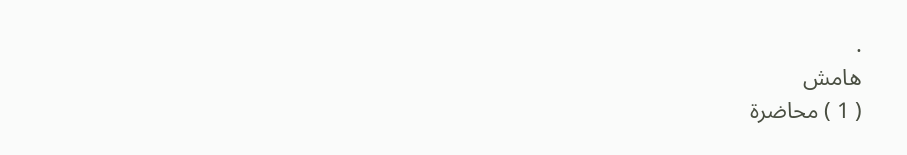.
هامش
( 1 ) محاضرة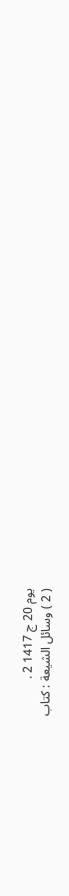يوم 20 ج 1417 2 .
( 2 ) وسائل الشيعة : كتاب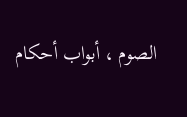الصوم ، أبواب أحكام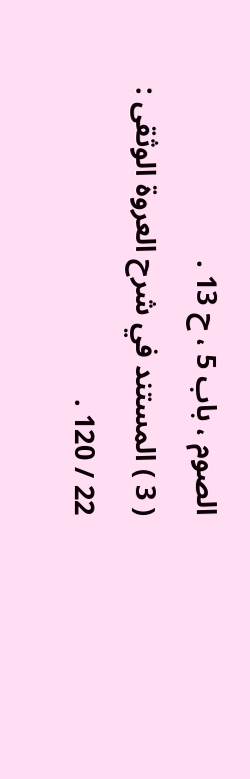الصوم ، باب 5 ، ح 13 .
( 3 ) المستند في شرح العروة الوثقى : 22 / 120 .